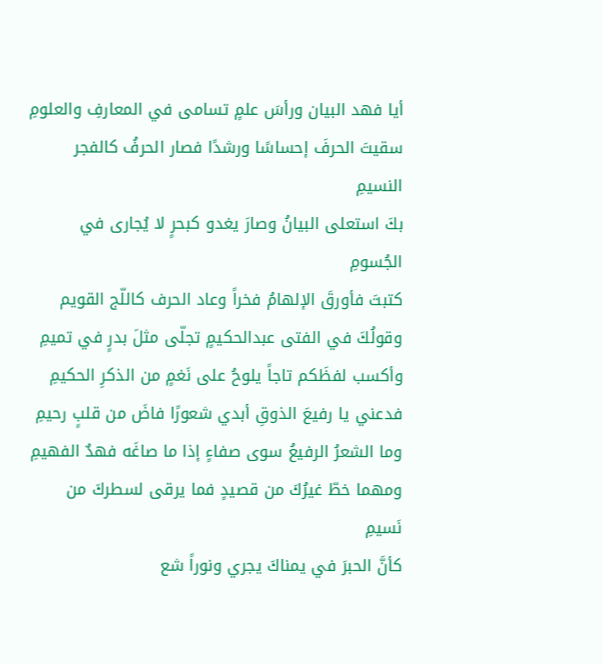أيا فهد البيان ورأسَ علمٍ تسامى في المعارفِ والعلومِ
سقيتَ الحرفَ إحساسًا ورشدًا فصار الحرفُ كالفجر النسيمِ
بكَ استعلى البيانُ وصارَ يغدو كبحرٍ لا يُجارى في الجُسومِ
كتبتَ فأورقَ الإلهامُ فخراً وعاد الحرف كاللّج القويم
وقولُكَ في الفتى عبدالحكيمٍ تجلّى مثلَ بدرٍ في تميمِ
وأكسب لفظَكم تاجاً يلوحُ على نَغمٍ من الذكرِ الحكيمِ
فدعني يا رفيعَ الذوقِ أبدي شعورًا فاضَ من قلبٍ رحيمِ
وما الشعرُ الرفيعُ سوى صفاءٍ إذا ما صاغَه فهدٌ الفهيمِ
ومهما خطّ غيرُكَ من قصيدٍ فما يرقى لسطركَ من نَسيمِ
كأنَّ الحبرَ في يمناكَ يجري ونوراً شع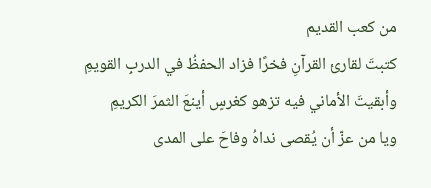من كعب القديم
كتبتَ لقارئ القرآنِ فخرًا فزاد الحفظُ في الدربِ القويمِ
وأبقيتَ الأماني فيه تزهو كغرسٍ أينعَ الثمرَ الكريمِ
ويا من عزّ أن يُقصى نداهُ وفاحَ على المدى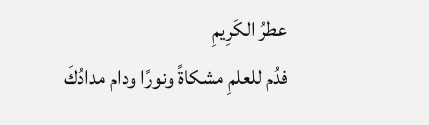عطرُ الكَرِيمِ
فدُم للعلمِ مشكاةً ونورًا ودام مدادُكَ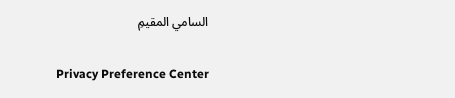السامي المقيمِ

Privacy Preference Center